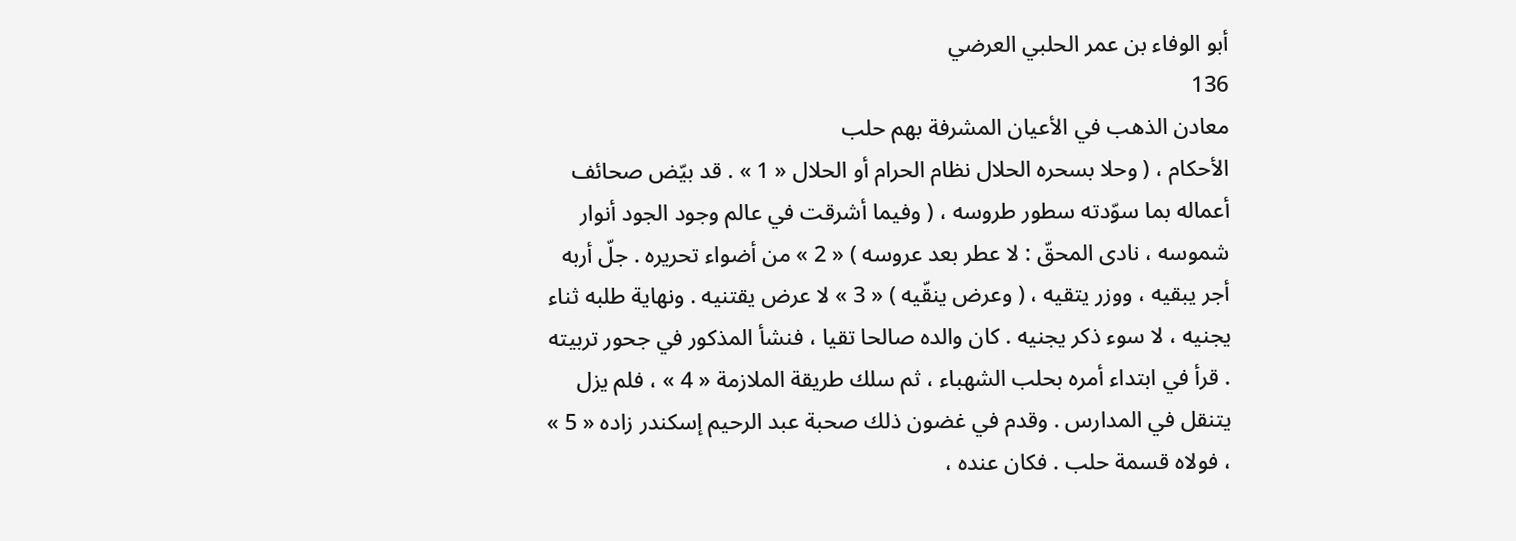أبو الوفاء بن عمر الحلبي العرضي
136
معادن الذهب في الأعيان المشرفة بهم حلب
الأحكام ، ( وحلا بسحره الحلال نظام الحرام أو الحلال « 1 » . قد بيّض صحائف أعماله بما سوّدته سطور طروسه ، ( وفيما أشرقت في عالم وجود الجود أنوار شموسه ، نادى المحقّ : لا عطر بعد عروسه ) « 2 » من أضواء تحريره . جلّ أربه أجر يبقيه ، ووزر يتقيه ، ( وعرض ينقّيه ) « 3 » لا عرض يقتنيه . ونهاية طلبه ثناء يجنيه ، لا سوء ذكر يجنيه . كان والده صالحا تقيا ، فنشأ المذكور في جحور تربيته . قرأ في ابتداء أمره بحلب الشهباء ، ثم سلك طريقة الملازمة « 4 » ، فلم يزل يتنقل في المدارس . وقدم في غضون ذلك صحبة عبد الرحيم إسكندر زاده « 5 » ، فولاه قسمة حلب . فكان عنده ،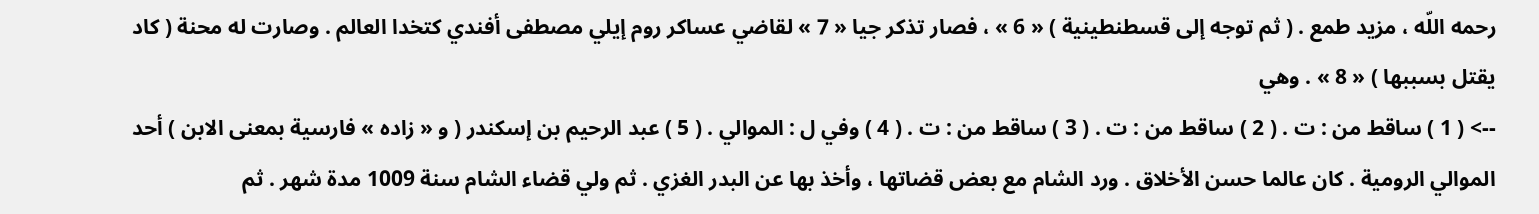رحمه اللّه ، مزيد طمع . ( ثم توجه إلى قسطنطينية ) « 6 » ، فصار تذكر جيا « 7 » لقاضي عساكر روم إيلي مصطفى أفندي كتخدا العالم . وصارت له محنة ( كاد يقتل بسببها ) « 8 » . وهي
--> ( 1 ) ساقط من : ت . ( 2 ) ساقط من : ت . ( 3 ) ساقط من : ت . ( 4 ) وفي ل : الموالي . ( 5 ) عبد الرحيم بن إسكندر ( و « زاده » فارسية بمعنى الابن ) أحد الموالي الرومية . كان عالما حسن الأخلاق . ورد الشام مع بعض قضاتها ، وأخذ بها عن البدر الغزي . ثم ولي قضاء الشام سنة 1009 مدة شهر . ثم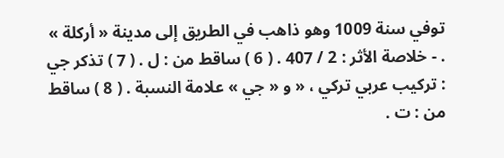توفي سنة 1009 وهو ذاهب في الطريق إلى مدينة « أركلة » . - خلاصة الأثر : 2 / 407 . ( 6 ) ساقط من : ل . ( 7 ) تذكر جي : تركيب عربي تركي ، « و « جي » علامة النسبة . ( 8 ) ساقط من : ت .